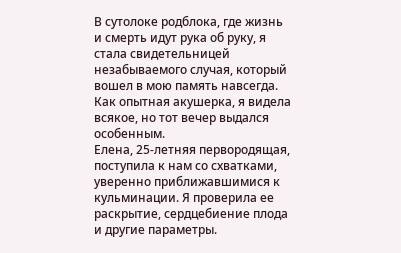В сутолоке родблока, где жизнь и смерть идут рука об руку, я стала свидетельницей незабываемого случая, который вошел в мою память навсегда. Как опытная акушерка, я видела всякое, но тот вечер выдался особенным.
Елена, 25-летняя первородящая, поступила к нам со схватками, уверенно приближавшимися к кульминации. Я проверила ее раскрытие, сердцебиение плода и другие параметры.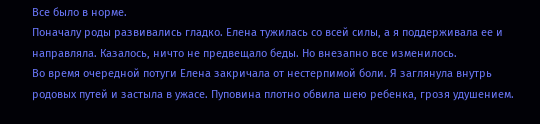Все было в норме.
Поначалу роды развивались гладко. Елена тужилась со всей силы, а я поддерживала ее и направляла. Казалось, ничто не предвещало беды. Но внезапно все изменилось.
Во время очередной потуги Елена закричала от нестерпимой боли. Я заглянула внутрь родовых путей и застыла в ужасе. Пуповина плотно обвила шею ребенка, грозя удушением.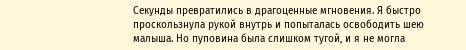Секунды превратились в драгоценные мгновения. Я быстро проскользнула рукой внутрь и попыталась освободить шею малыша. Но пуповина была слишком тугой, и я не могла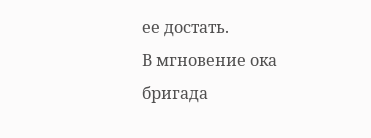ее достать.
В мгновение ока бригада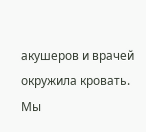акушеров и врачей окружила кровать. Мы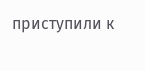приступили к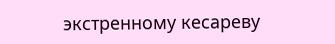экстренному кесареву